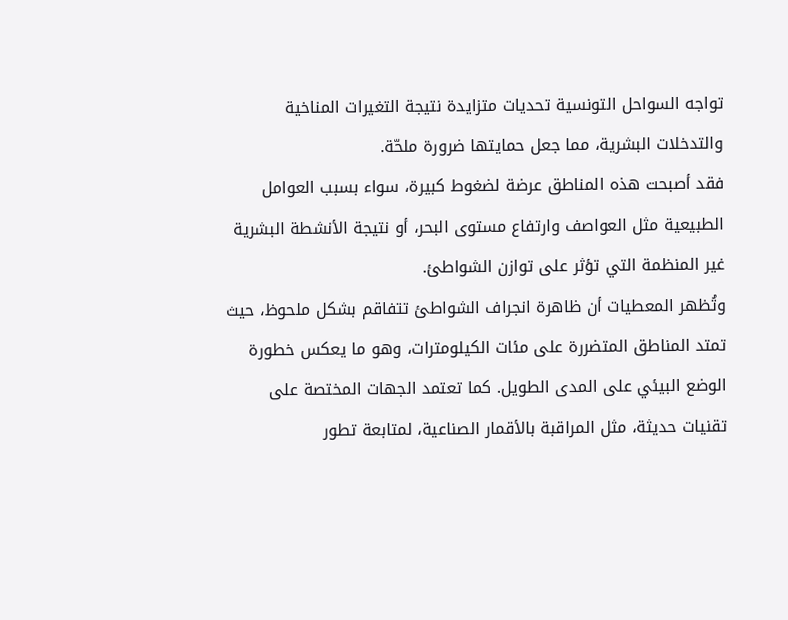تواجه السواحل التونسية تحديات متزايدة نتيجة التغيرات المناخية والتدخلات البشرية، مما جعل حمايتها ضرورة ملحّة.
فقد أصبحت هذه المناطق عرضة لضغوط كبيرة، سواء بسبب العوامل الطبيعية مثل العواصف وارتفاع مستوى البحر، أو نتيجة الأنشطة البشرية غير المنظمة التي تؤثر على توازن الشواطئ.
وتُظهر المعطيات أن ظاهرة انجراف الشواطئ تتفاقم بشكل ملحوظ، حيث تمتد المناطق المتضررة على مئات الكيلومترات، وهو ما يعكس خطورة الوضع البيئي على المدى الطويل. كما تعتمد الجهات المختصة على تقنيات حديثة، مثل المراقبة بالأقمار الصناعية، لمتابعة تطور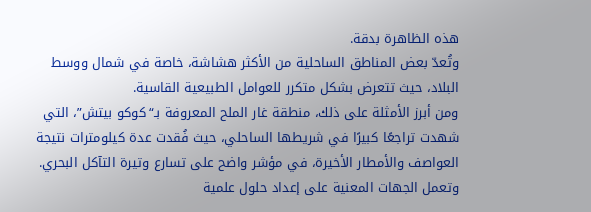هذه الظاهرة بدقة.
وتُعدّ بعض المناطق الساحلية من الأكثر هشاشة، خاصة في شمال ووسط البلاد، حيث تتعرض بشكل متكرر للعوامل الطبيعية القاسية.
ومن أبرز الأمثلة على ذلك، منطقة غار الملح المعروفة بـ“كوكو بيتش”، التي شهدت تراجعًا كبيرًا في شريطها الساحلي، حيث فُقدت عدة كيلومترات نتيجة العواصف والأمطار الأخيرة، في مؤشر واضح على تسارع وتيرة التآكل البحري.
وتعمل الجهات المعنية على إعداد حلول علمية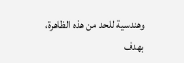وهندسية للحد من هذه الظاهرة، بهدف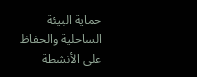حماية البيئة الساحلية والحفاظ على الأنشطة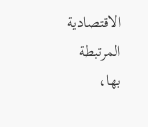الاقتصادية المرتبطة بها،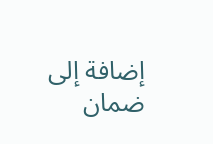إضافة إلى ضمان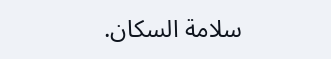سلامة السكان.